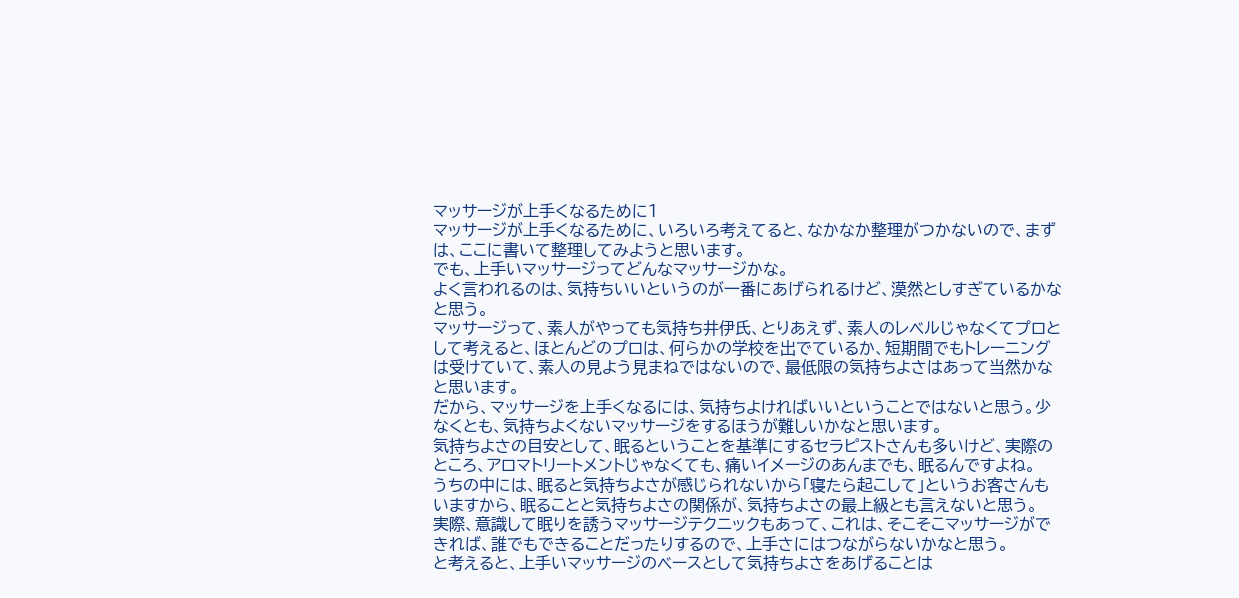マッサージが上手くなるために1
マッサージが上手くなるために、いろいろ考えてると、なかなか整理がつかないので、まずは、ここに書いて整理してみようと思います。
でも、上手いマッサージってどんなマッサージかな。
よく言われるのは、気持ちいいというのが一番にあげられるけど、漠然としすぎているかなと思う。
マッサージって、素人がやっても気持ち井伊氏、とりあえず、素人のレベルじゃなくてプロとして考えると、ほとんどのプロは、何らかの学校を出でているか、短期間でもトレーニングは受けていて、素人の見よう見まねではないので、最低限の気持ちよさはあって当然かなと思います。
だから、マッサージを上手くなるには、気持ちよければいいということではないと思う。少なくとも、気持ちよくないマッサージをするほうが難しいかなと思います。
気持ちよさの目安として、眠るということを基準にするセラピストさんも多いけど、実際のところ、アロマトリートメントじゃなくても、痛いイメージのあんまでも、眠るんですよね。
うちの中には、眠ると気持ちよさが感じられないから「寝たら起こして」というお客さんもいますから、眠ることと気持ちよさの関係が、気持ちよさの最上級とも言えないと思う。
実際、意識して眠りを誘うマッサージテクニックもあって、これは、そこそこマッサージができれば、誰でもできることだったりするので、上手さにはつながらないかなと思う。
と考えると、上手いマッサージのベースとして気持ちよさをあげることは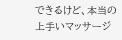できるけど、本当の上手いマッサージ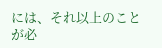には、それ以上のことが必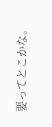要ってとこかな。